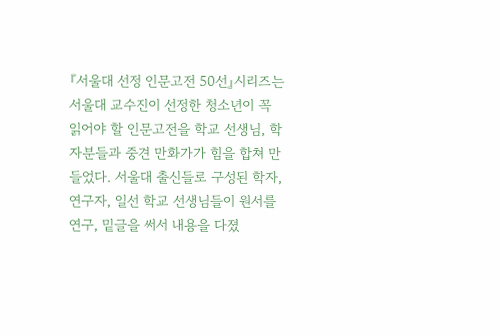『서울대 선정 인문고전 50선』시리즈는 서울대 교수진이 선정한 청소년이 꼭 읽어야 할 인문고전을 학교 선생님, 학자분들과 중견 만화가가 힘을 합쳐 만들었다. 서울대 출신들로 구성된 학자, 연구자, 일선 학교 선생님들이 원서를 연구, 밑글을 써서 내용을 다졌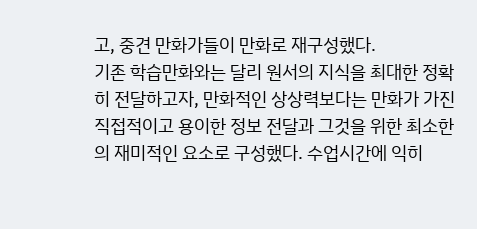고, 중견 만화가들이 만화로 재구성했다.
기존 학습만화와는 달리 원서의 지식을 최대한 정확히 전달하고자, 만화적인 상상력보다는 만화가 가진 직접적이고 용이한 정보 전달과 그것을 위한 최소한의 재미적인 요소로 구성했다. 수업시간에 익히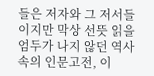들은 저자와 그 저서들이지만 막상 선뜻 읽을 엄두가 나지 않던 역사 속의 인문고전, 이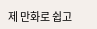제 만화로 쉽고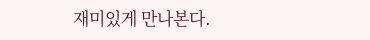재미있게 만나본다.